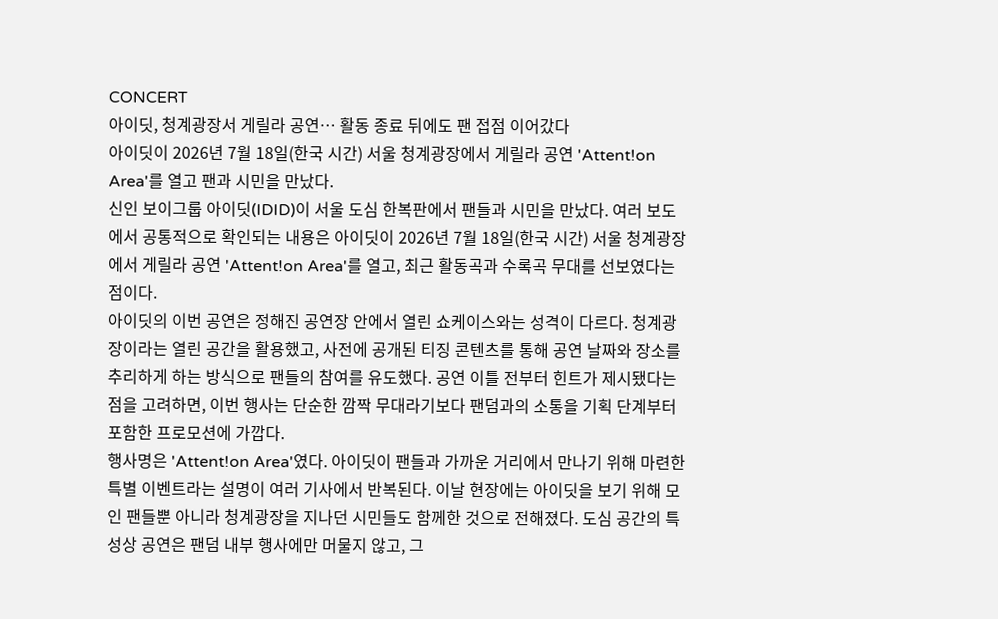CONCERT
아이딧, 청계광장서 게릴라 공연… 활동 종료 뒤에도 팬 접점 이어갔다
아이딧이 2026년 7월 18일(한국 시간) 서울 청계광장에서 게릴라 공연 'Attent!on Area'를 열고 팬과 시민을 만났다.
신인 보이그룹 아이딧(IDID)이 서울 도심 한복판에서 팬들과 시민을 만났다. 여러 보도에서 공통적으로 확인되는 내용은 아이딧이 2026년 7월 18일(한국 시간) 서울 청계광장에서 게릴라 공연 'Attent!on Area'를 열고, 최근 활동곡과 수록곡 무대를 선보였다는 점이다.
아이딧의 이번 공연은 정해진 공연장 안에서 열린 쇼케이스와는 성격이 다르다. 청계광장이라는 열린 공간을 활용했고, 사전에 공개된 티징 콘텐츠를 통해 공연 날짜와 장소를 추리하게 하는 방식으로 팬들의 참여를 유도했다. 공연 이틀 전부터 힌트가 제시됐다는 점을 고려하면, 이번 행사는 단순한 깜짝 무대라기보다 팬덤과의 소통을 기획 단계부터 포함한 프로모션에 가깝다.
행사명은 'Attent!on Area'였다. 아이딧이 팬들과 가까운 거리에서 만나기 위해 마련한 특별 이벤트라는 설명이 여러 기사에서 반복된다. 이날 현장에는 아이딧을 보기 위해 모인 팬들뿐 아니라 청계광장을 지나던 시민들도 함께한 것으로 전해졌다. 도심 공간의 특성상 공연은 팬덤 내부 행사에만 머물지 않고, 그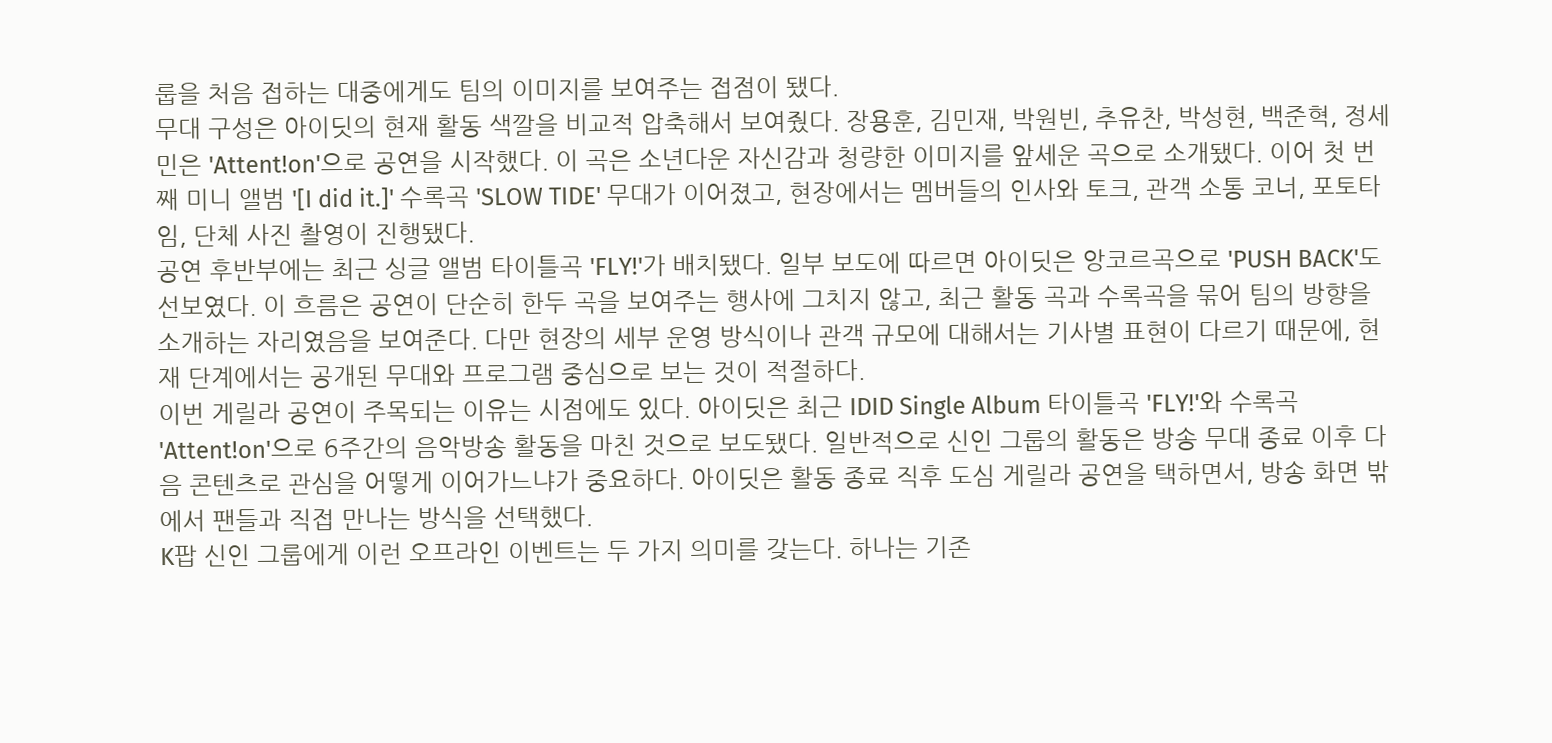룹을 처음 접하는 대중에게도 팀의 이미지를 보여주는 접점이 됐다.
무대 구성은 아이딧의 현재 활동 색깔을 비교적 압축해서 보여줬다. 장용훈, 김민재, 박원빈, 추유찬, 박성현, 백준혁, 정세민은 'Attent!on'으로 공연을 시작했다. 이 곡은 소년다운 자신감과 청량한 이미지를 앞세운 곡으로 소개됐다. 이어 첫 번째 미니 앨범 '[I did it.]' 수록곡 'SLOW TIDE' 무대가 이어졌고, 현장에서는 멤버들의 인사와 토크, 관객 소통 코너, 포토타임, 단체 사진 촬영이 진행됐다.
공연 후반부에는 최근 싱글 앨범 타이틀곡 'FLY!'가 배치됐다. 일부 보도에 따르면 아이딧은 앙코르곡으로 'PUSH BACK'도 선보였다. 이 흐름은 공연이 단순히 한두 곡을 보여주는 행사에 그치지 않고, 최근 활동 곡과 수록곡을 묶어 팀의 방향을 소개하는 자리였음을 보여준다. 다만 현장의 세부 운영 방식이나 관객 규모에 대해서는 기사별 표현이 다르기 때문에, 현재 단계에서는 공개된 무대와 프로그램 중심으로 보는 것이 적절하다.
이번 게릴라 공연이 주목되는 이유는 시점에도 있다. 아이딧은 최근 IDID Single Album 타이틀곡 'FLY!'와 수록곡 'Attent!on'으로 6주간의 음악방송 활동을 마친 것으로 보도됐다. 일반적으로 신인 그룹의 활동은 방송 무대 종료 이후 다음 콘텐츠로 관심을 어떻게 이어가느냐가 중요하다. 아이딧은 활동 종료 직후 도심 게릴라 공연을 택하면서, 방송 화면 밖에서 팬들과 직접 만나는 방식을 선택했다.
K팝 신인 그룹에게 이런 오프라인 이벤트는 두 가지 의미를 갖는다. 하나는 기존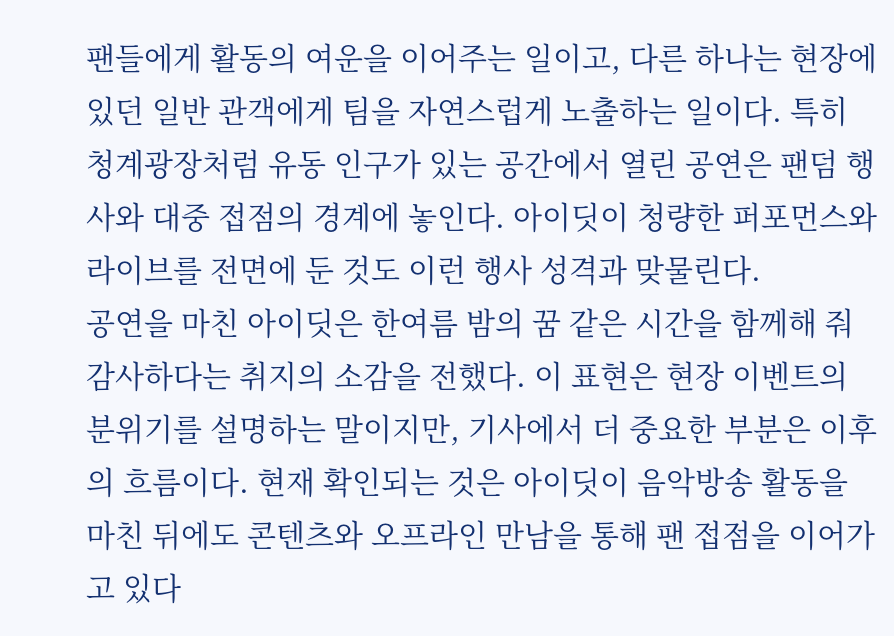팬들에게 활동의 여운을 이어주는 일이고, 다른 하나는 현장에 있던 일반 관객에게 팀을 자연스럽게 노출하는 일이다. 특히 청계광장처럼 유동 인구가 있는 공간에서 열린 공연은 팬덤 행사와 대중 접점의 경계에 놓인다. 아이딧이 청량한 퍼포먼스와 라이브를 전면에 둔 것도 이런 행사 성격과 맞물린다.
공연을 마친 아이딧은 한여름 밤의 꿈 같은 시간을 함께해 줘 감사하다는 취지의 소감을 전했다. 이 표현은 현장 이벤트의 분위기를 설명하는 말이지만, 기사에서 더 중요한 부분은 이후의 흐름이다. 현재 확인되는 것은 아이딧이 음악방송 활동을 마친 뒤에도 콘텐츠와 오프라인 만남을 통해 팬 접점을 이어가고 있다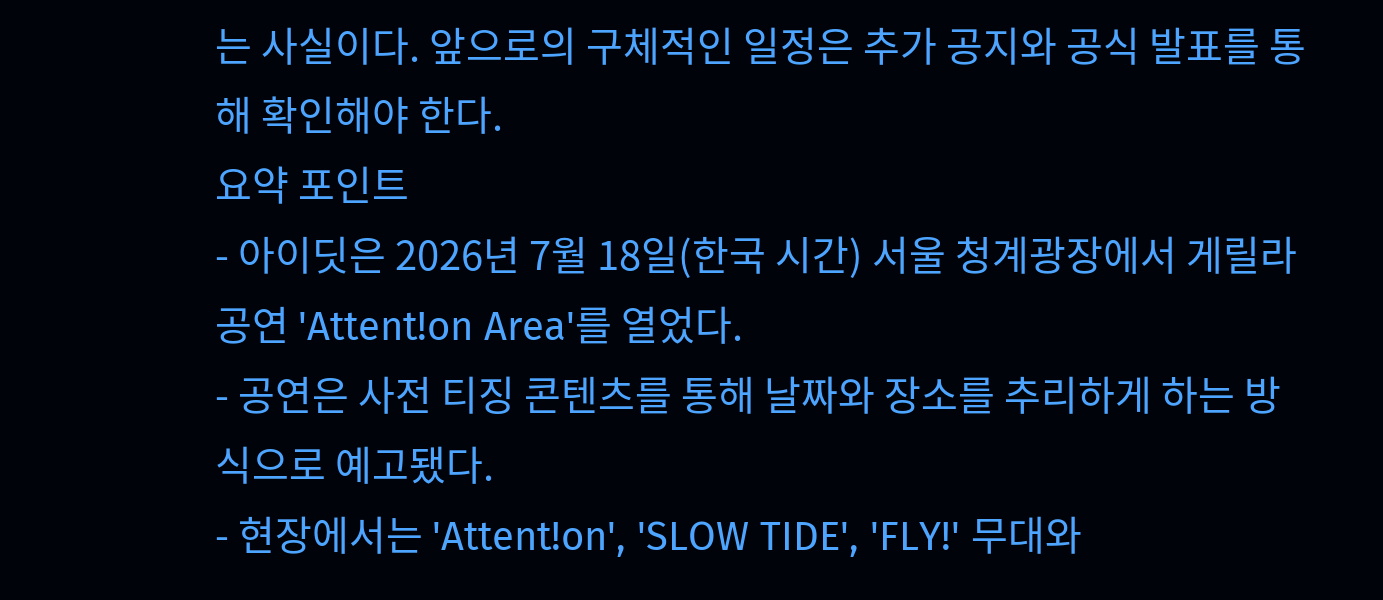는 사실이다. 앞으로의 구체적인 일정은 추가 공지와 공식 발표를 통해 확인해야 한다.
요약 포인트
- 아이딧은 2026년 7월 18일(한국 시간) 서울 청계광장에서 게릴라 공연 'Attent!on Area'를 열었다.
- 공연은 사전 티징 콘텐츠를 통해 날짜와 장소를 추리하게 하는 방식으로 예고됐다.
- 현장에서는 'Attent!on', 'SLOW TIDE', 'FLY!' 무대와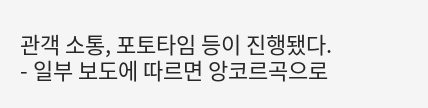관객 소통, 포토타임 등이 진행됐다.
- 일부 보도에 따르면 앙코르곡으로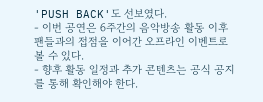'PUSH BACK'도 선보였다.
- 이번 공연은 6주간의 음악방송 활동 이후 팬들과의 접점을 이어간 오프라인 이벤트로 볼 수 있다.
- 향후 활동 일정과 추가 콘텐츠는 공식 공지를 통해 확인해야 한다.